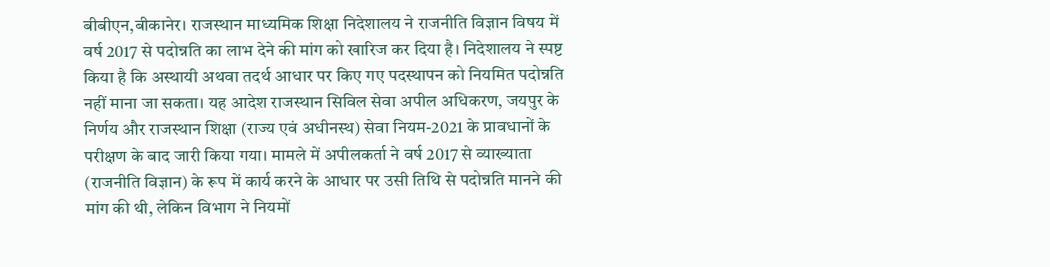बीबीएन,बीकानेर। राजस्थान माध्यमिक शिक्षा निदेशालय ने राजनीति विज्ञान विषय में वर्ष 2017 से पदोन्नति का लाभ देने की मांग को खारिज कर दिया है। निदेशालय ने स्पष्ट किया है कि अस्थायी अथवा तदर्थ आधार पर किए गए पदस्थापन को नियमित पदोन्नति नहीं माना जा सकता। यह आदेश राजस्थान सिविल सेवा अपील अधिकरण, जयपुर के निर्णय और राजस्थान शिक्षा (राज्य एवं अधीनस्थ) सेवा नियम-2021 के प्रावधानों के परीक्षण के बाद जारी किया गया। मामले में अपीलकर्ता ने वर्ष 2017 से व्याख्याता (राजनीति विज्ञान) के रूप में कार्य करने के आधार पर उसी तिथि से पदोन्नति मानने की मांग की थी, लेकिन विभाग ने नियमों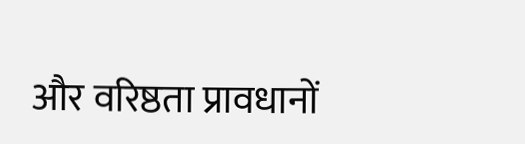और वरिष्ठता प्रावधानों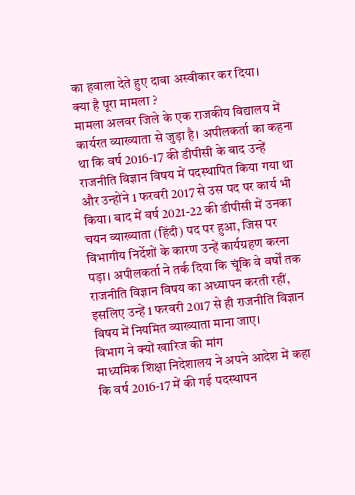का हवाला देते हुए दावा अस्वीकार कर दिया।
क्या है पूरा मामला ?
मामला अलवर जिले के एक राजकीय विद्यालय में कार्यरत व्याख्याता से जुड़ा है। अपीलकर्ता का कहना था कि वर्ष 2016-17 की डीपीसी के बाद उन्हें राजनीति विज्ञान विषय में पदस्थापित किया गया था और उन्होंने 1 फरवरी 2017 से उस पद पर कार्य भी किया। बाद में वर्ष 2021-22 की डीपीसी में उनका चयन व्याख्याता (हिंदी) पद पर हुआ, जिस पर विभागीय निर्देशों के कारण उन्हें कार्यग्रहण करना पड़ा। अपीलकर्ता ने तर्क दिया कि चूंकि वे वर्षों तक राजनीति विज्ञान विषय का अध्यापन करती रहीं, इसलिए उन्हें 1 फरवरी 2017 से ही राजनीति विज्ञान विषय में नियमित व्याख्याता माना जाए।
विभाग ने क्यों खारिज की मांग
माध्यमिक शिक्षा निदेशालय ने अपने आदेश में कहा कि वर्ष 2016-17 में की गई पदस्थापन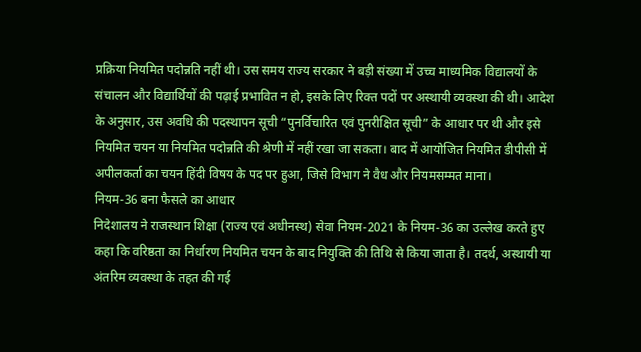प्रक्रिया नियमित पदोन्नति नहीं थी। उस समय राज्य सरकार ने बड़ी संख्या में उच्च माध्यमिक विद्यालयों के संचालन और विद्यार्थियों की पढ़ाई प्रभावित न हो, इसके लिए रिक्त पदों पर अस्थायी व्यवस्था की थी। आदेश के अनुसार, उस अवधि की पदस्थापन सूची “पुनर्विचारित एवं पुनरीक्षित सूची” के आधार पर थी और इसे नियमित चयन या नियमित पदोन्नति की श्रेणी में नहीं रखा जा सकता। बाद में आयोजित नियमित डीपीसी में अपीलकर्ता का चयन हिंदी विषय के पद पर हुआ, जिसे विभाग ने वैध और नियमसम्मत माना।
नियम-36 बना फैसले का आधार
निदेशालय ने राजस्थान शिक्षा (राज्य एवं अधीनस्थ) सेवा नियम-2021 के नियम-36 का उल्लेख करते हुए कहा कि वरिष्ठता का निर्धारण नियमित चयन के बाद नियुक्ति की तिथि से किया जाता है। तदर्थ, अस्थायी या अंतरिम व्यवस्था के तहत की गई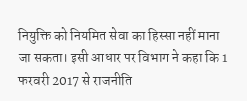नियुक्ति को नियमित सेवा का हिस्सा नहीं माना जा सकता। इसी आधार पर विभाग ने कहा कि 1 फरवरी 2017 से राजनीति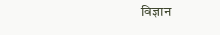विज्ञान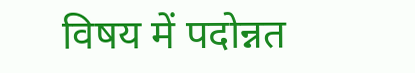विषय में पदोन्नत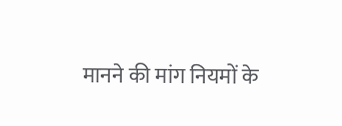मानने की मांग नियमों के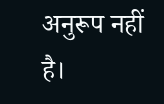अनुरूप नहीं है।